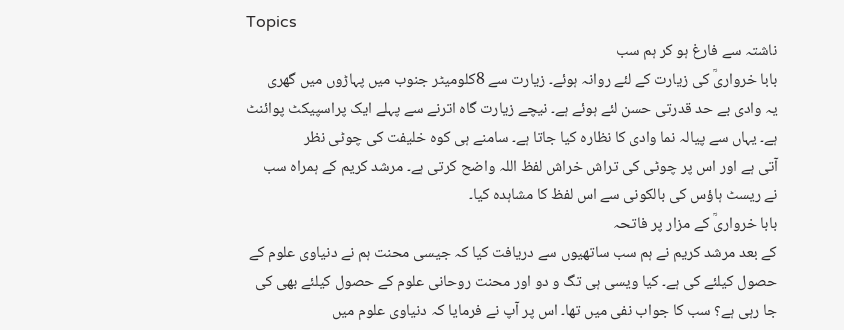Topics
ناشتہ سے فارغ ہو کر ہم سب
بابا خرواریؒ کی زیارت کے لئے روانہ ہوئے۔ زیارت سے 8کلومیٹر جنوب میں پہاڑوں میں گھری
یہ وادی بے حد قدرتی حسن لئے ہوئے ہے۔ نیچے زیارت گاہ اترنے سے پہلے ایک پراسپیکٹ پوائنٹ
ہے۔ یہاں سے پیالہ نما وادی کا نظارہ کیا جاتا ہے۔ سامنے ہی کوہ خلیفت کی چوٹی نظر
آتی ہے اور اس پر چوٹی کی تراش خراش لفظ اللہ واضح کرتی ہے۔ مرشد کریم کے ہمراہ سب
نے ریسٹ ہاؤس کی بالکونی سے اس لفظ کا مشاہدہ کیا۔
بابا خرواریؒ کے مزار پر فاتحہ
کے بعد مرشد کریم نے ہم سب ساتھیوں سے دریافت کیا کہ جیسی محنت ہم نے دنیاوی علوم کے
حصول کیلئے کی ہے۔ کیا ویسی ہی تگ و دو اور محنت روحانی علوم کے حصول کیلئے بھی کی
جا رہی ہے؟ سب کا جواب نفی میں تھا۔ اس پر آپ نے فرمایا کہ دنیاوی علوم میں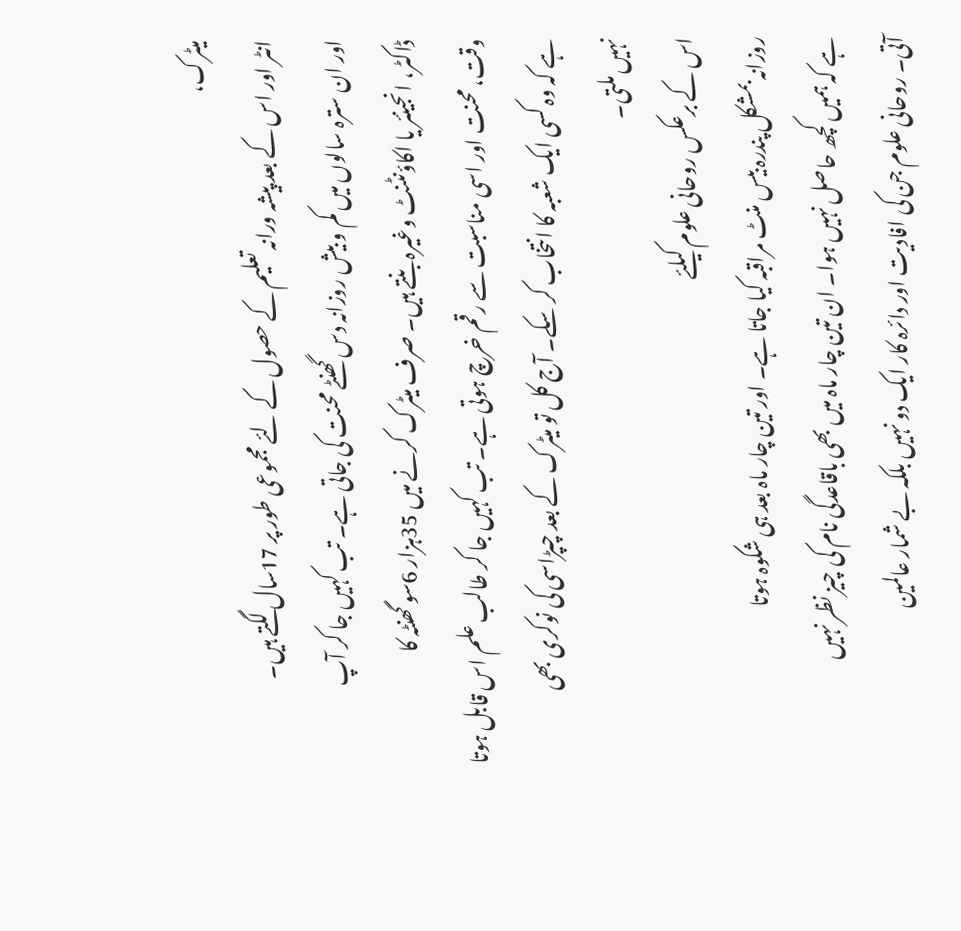میٹرک،
انٹر اور اس کے بعد پیشہ ورانہ تعلیم کے حصول کے لئے مجموعی طور پر 17سال لگتے ہیں۔
اور ان سترہ سالوں میں کم و بیش روزانہ دس گھنٹے محنت کی جاتی ہے۔ تب کہیں جا کر آپ
ڈاکٹر، انجینئر یا اکاؤنٹنٹ وغیرہ بنتے ہیں۔ صرف میٹرک کرنے میں 35ہزار 6سو گھنٹہ کا
وقت، محنت اور اسی مناسبت سے رقم خرچ ہوتی ہے۔ تب کہیں جا کر طالب علم اس قابل ہوتا
ہے کہ وہ کسی ایک شعبہ کا انتخاب کر سکے۔ آج کل تو میٹرک کے بعد چپڑاسی کی نوکری بھی
نہیں ملتی۔
اس کے برعکس روحانی علوم کیلئے
روزانہ بمشکل پندرہ بیس منٹ مراقبہ کیا جاتا ہے۔ اور تین چار ماہ بعد ہی شکوہ ہوتا
ہے کہ ہمیں کچھ حاصل نہیں ہوا۔ ان تین چار ماہ میں بھی باقاعدگی نام کی چیز نظر نہیں
آتی۔ روحانی علوم جن کی افادیت اور دائرہ کار ایک دو نہیں بلکہ بے شمار عالمین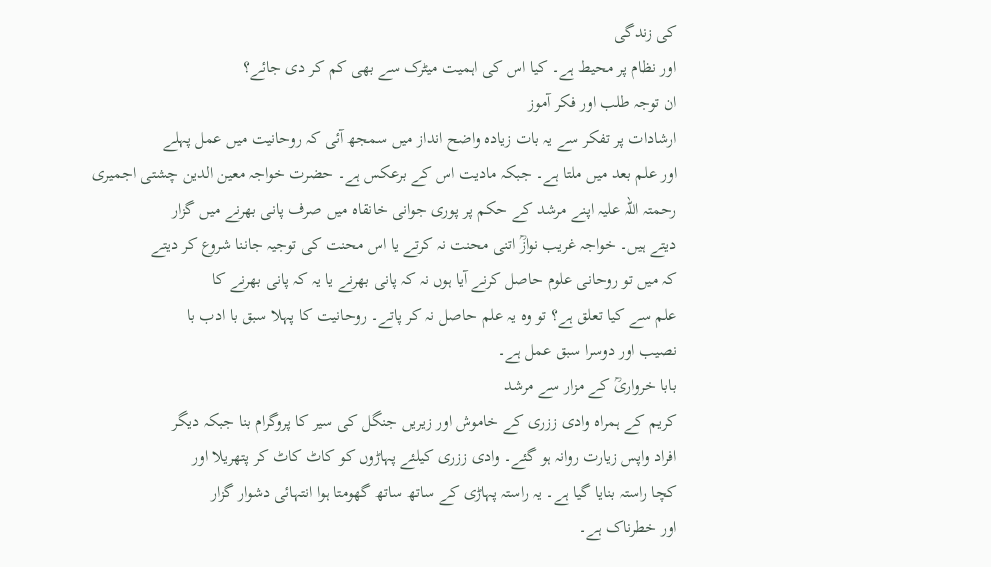کی زندگی
اور نظام پر محیط ہے۔ کیا اس کی اہمیت میٹرک سے بھی کم کر دی جائے؟
ان توجہ طلب اور فکر آموز
ارشادات پر تفکر سے یہ بات زیادہ واضح انداز میں سمجھ آئی کہ روحانیت میں عمل پہلے
اور علم بعد میں ملتا ہے۔ جبکہ مادیت اس کے برعکس ہے۔ حضرت خواجہ معین الدین چشتی اجمیری
رحمتہ اللہ علیہ اپنے مرشد کے حکم پر پوری جوانی خانقاہ میں صرف پانی بھرنے میں گزار
دیتے ہیں۔ خواجہ غریب نوازؒ اتنی محنت نہ کرتے یا اس محنت کی توجیہ جاننا شروع کر دیتے
کہ میں تو روحانی علوم حاصل کرنے آیا ہوں نہ کہ پانی بھرنے یا یہ کہ پانی بھرنے کا
علم سے کیا تعلق ہے؟ تو وہ یہ علم حاصل نہ کر پاتے۔ روحانیت کا پہلا سبق با ادب با
نصیب اور دوسرا سبق عمل ہے۔
بابا خرواریؒ کے مزار سے مرشد
کریم کے ہمراہ وادی ززری کے خاموش اور زیریں جنگل کی سیر کا پروگرام بنا جبکہ دیگر
افراد واپس زیارت روانہ ہو گئے۔ وادی ززری کیلئے پہاڑوں کو کاٹ کاٹ کر پتھریلا اور
کچا راستہ بنایا گیا ہے۔ یہ راستہ پہاڑی کے ساتھ ساتھ گھومتا ہوا انتہائی دشوار گزار
اور خطرناک ہے۔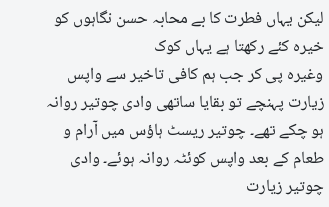لیکن یہاں فطرت کا بے محابہ حسن نگاہوں کو خیرہ کئے رکھتا ہے یہاں کوک
وغیرہ پی کر جب ہم کافی تاخیر سے واپس زیارت پہنچے تو بقایا ساتھی وادی چوتیر روانہ
ہو چکے تھے۔ چوتیر ریسٹ ہاؤس میں آرام و طعام کے بعد واپس کوئٹہ روانہ ہوئے۔ وادی چوتیر زیارت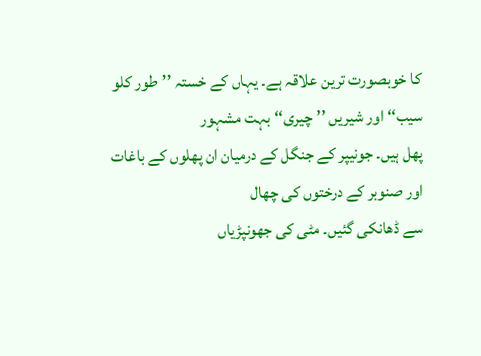کا خوبصورت ترین علاقہ ہے۔ یہاں کے خستہ ’’طور کلو سیب‘‘ اور شیریں ’’چیری‘‘ بہت مشہور
پھل ہیں۔ جونیپر کے جنگل کے درمیان ان پھلوں کے باغات اور صنوبر کے درختوں کی چھال
سے ڈھانکی گئیں۔ مٹی کی جھونپڑیاں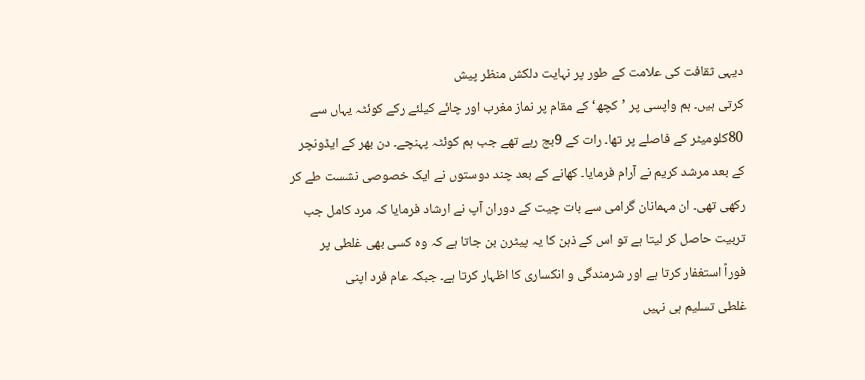دیہی ثقافت کی علامت کے طور پر نہایت دلکش منظر پیش
کرتی ہیں۔ ہم واپسی پر ’کچھ‘ کے مقام پر نماز مغرب اور چائے کیلئے رکے کوئٹہ یہاں سے
80کلومیٹر کے فاصلے پر تھا۔ رات کے 9بج رہے تھے جب ہم کوئٹہ پہنچے۔ دن بھر کے ایڈونچر
کے بعد مرشد کریم نے آرام فرمایا۔ کھانے کے بعد چند دوستوں نے ایک خصوصی نشست طے کر
رکھی تھی۔ ان مہمانان گرامی سے بات چیت کے دوران آپ نے ارشاد فرمایا کہ مرد کامل جب
تربیت حاصل کر لیتا ہے تو اس کے ذہن کا یہ پیٹرن بن جاتا ہے کہ وہ کسی بھی غلطی پر
فوراً استغفار کرتا ہے اور شرمندگی و انکساری کا اظہار کرتا ہے۔ جبکہ عام فرد اپنی
غلطی تسلیم ہی نہیں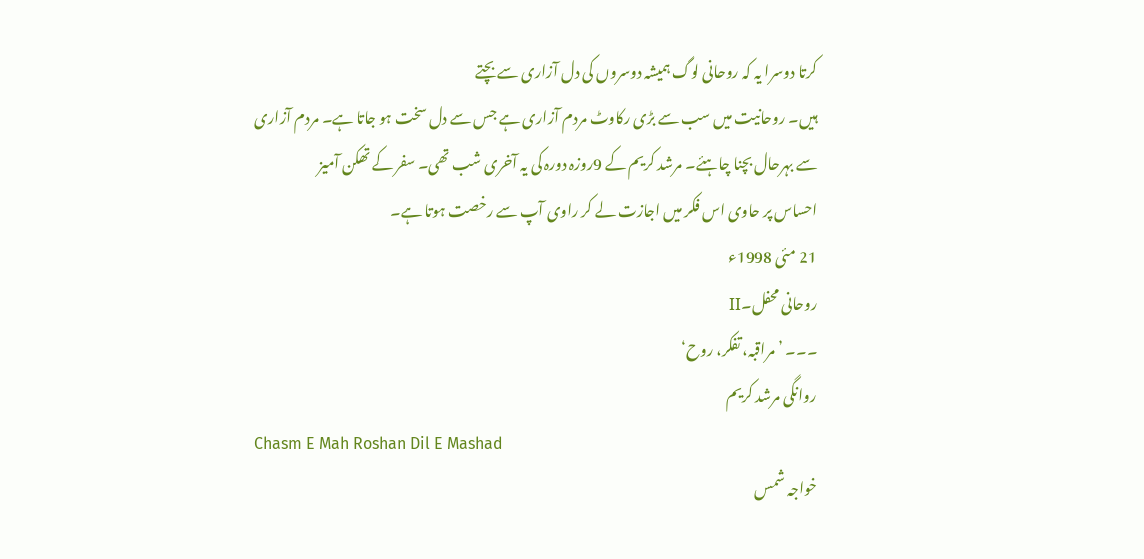کرتا دوسرا یہ کہ روحانی لوگ ہمیشہ دوسروں کی دل آزاری سے بچتے
ہیں۔ روحانیت میں سب سے بڑی رکاوٹ مردم آزاری ہے جس سے دل سخت ہو جاتا ہے۔ مردم آزاری
سے بہرحال بچنا چاہئے۔ مرشد کریم کے 9روزہ دورہ کی یہ آخری شب تھی۔ سفر کے تھکن آمیز
احساس پر حاوی اس فکر میں اجازت لے کر راوی آپ سے رخصت ہوتا ہے۔
21 مئی 1998ء
روحانی محفل۔II
۔۔۔ ’مراقبہ، تفکر، روح‘
روانگی مرشد کریم
Chasm E Mah Roshan Dil E Mashad
خواجہ شمس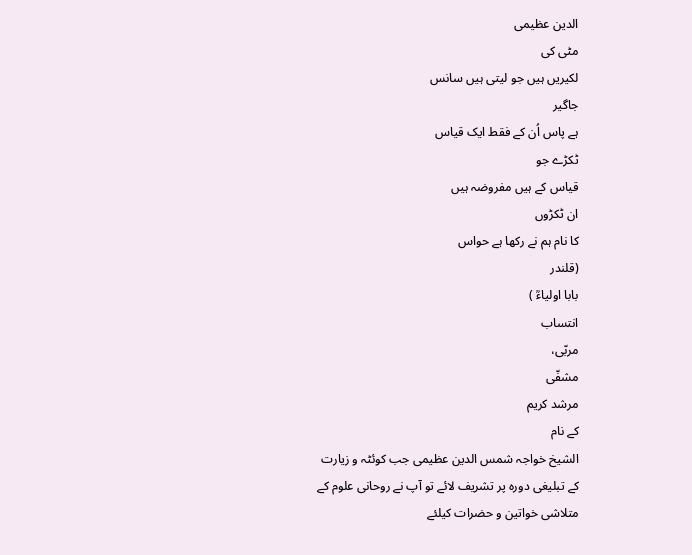الدین عظیمی
مٹی کی
لکیریں ہیں جو لیتی ہیں سانس
جاگیر
ہے پاس اُن کے فقط ایک قیاس
ٹکڑے جو
قیاس کے ہیں مفروضہ ہیں
ان ٹکڑوں
کا نام ہم نے رکھا ہے حواس
(قلندر
بابا اولیاءؒ )
انتساب
مربّی،
مشفّی
مرشد کریم
کے نام
الشیخ خواجہ شمس الدین عظیمی جب کوئٹہ و زیارت
کے تبلیغی دورہ پر تشریف لائے تو آپ نے روحانی علوم کے متلاشی خواتین و حضرات کیلئے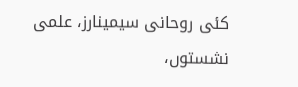کئی روحانی سیمینارز، علمی نشستوں،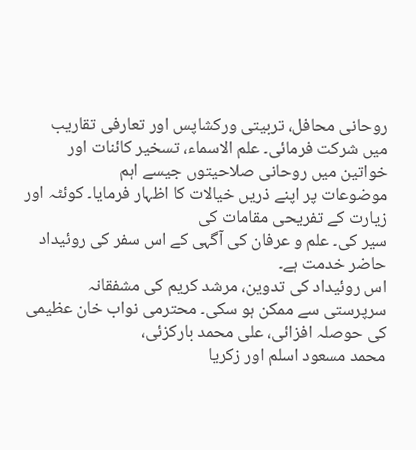روحانی محافل، تربیتی ورکشاپس اور تعارفی تقاریب
میں شرکت فرمائی۔ علم الاسماء، تسخیر کائنات اور خواتین میں روحانی صلاحیتوں جیسے اہم
موضوعات پر اپنے ذریں خیالات کا اظہار فرمایا۔ کوئٹہ اور زیارت کے تفریحی مقامات کی
سیر کی۔ علم و عرفان کی آگہی کے اس سفر کی روئیداد حاضر خدمت ہے۔
اس روئیداد کی تدوین، مرشد کریم کی مشفقانہ
سرپرستی سے ممکن ہو سکی۔ محترمی نواب خان عظیمی کی حوصلہ افزائی، علی محمد بارکزئی،
محمد مسعود اسلم اور زکریا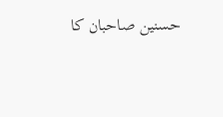حسنین صاحبان کا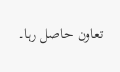تعاون حاصل رہا۔